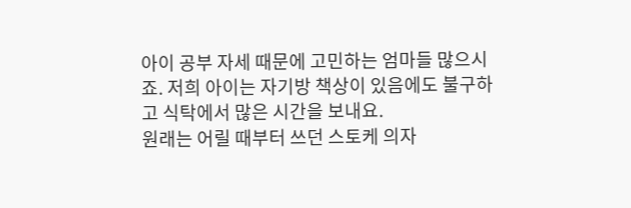아이 공부 자세 때문에 고민하는 엄마들 많으시죠. 저희 아이는 자기방 책상이 있음에도 불구하고 식탁에서 많은 시간을 보내요.
원래는 어릴 때부터 쓰던 스토케 의자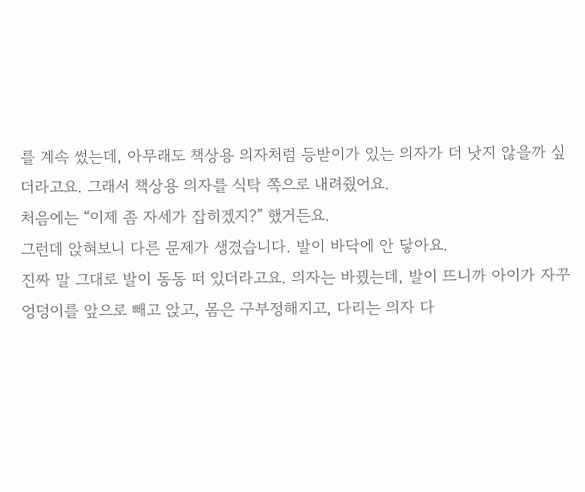를 계속 썼는데, 아무래도 책상용 의자처럼 등받이가 있는 의자가 더 낫지 않을까 싶더라고요. 그래서 책상용 의자를 식탁 쪽으로 내려줬어요.
처음에는 “이제 좀 자세가 잡히겠지?” 했거든요.
그런데 앉혀보니 다른 문제가 생겼습니다. 발이 바닥에 안 닿아요.
진짜 말 그대로 발이 동동 떠 있더라고요. 의자는 바꿨는데, 발이 뜨니까 아이가 자꾸 엉덩이를 앞으로 빼고 앉고, 몸은 구부정해지고, 다리는 의자 다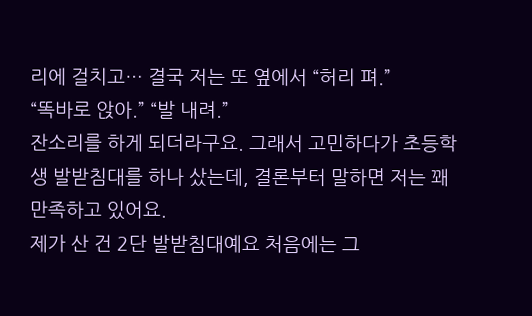리에 걸치고… 결국 저는 또 옆에서 “허리 펴.”
“똑바로 앉아.” “발 내려.”
잔소리를 하게 되더라구요. 그래서 고민하다가 초등학생 발받침대를 하나 샀는데, 결론부터 말하면 저는 꽤 만족하고 있어요.
제가 산 건 2단 발받침대예요 처음에는 그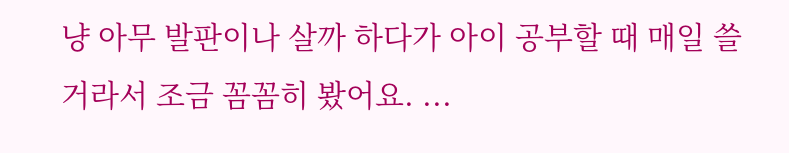냥 아무 발판이나 살까 하다가 아이 공부할 때 매일 쓸 거라서 조금 꼼꼼히 봤어요. ...